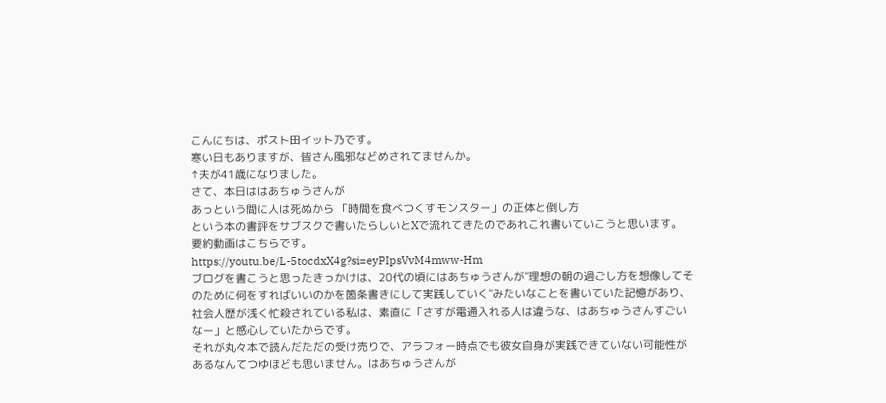こんにちは、ポスト田イット乃です。
寒い日もありますが、皆さん風邪などめされてませんか。
↑夫が41歳になりました。
さて、本日ははあちゅうさんが
あっという間に人は死ぬから 「時間を食べつくすモンスター」の正体と倒し方
という本の書評をサブスクで書いたらしいとXで流れてきたのであれこれ書いていこうと思います。
要約動画はこちらです。
https://youtu.be/L-5tocdxX4g?si=eyPIpsVvM4mww-Hm
ブログを書こうと思ったきっかけは、20代の頃にはあちゅうさんが"理想の朝の過ごし方を想像してそのために何をすればいいのかを箇条書きにして実践していく"みたいなことを書いていた記憶があり、社会人歴が浅く忙殺されている私は、素直に「さすが電通入れる人は違うな、はあちゅうさんすごいなー」と感心していたからです。
それが丸々本で読んだただの受け売りで、アラフォー時点でも彼女自身が実践できていない可能性があるなんてつゆほども思いません。はあちゅうさんが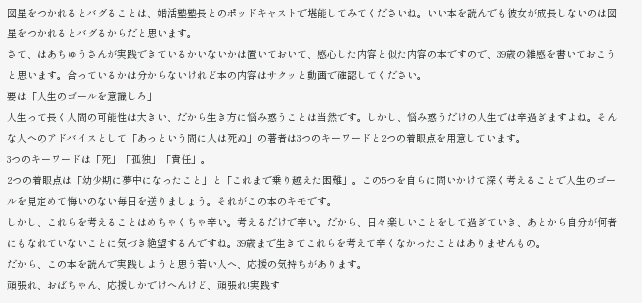図星をつかれるとバグることは、婚活塾塾長とのポッドキャストで堪能してみてくださいね。いい本を読んでも彼女が成長しないのは図星をつかれるとバグるからだと思います。
さて、はあちゅうさんが実践できているかいないかは置いておいて、感心した内容と似た内容の本ですので、39歳の雑感を書いておこうと思います。合っているかは分からないけれど本の内容はサクッと動画で確認してください。
要は「人生のゴールを意識しろ」
人生って長く人間の可能性は大きい、だから生き方に悩み惑うことは当然です。しかし、悩み惑うだけの人生では辛過ぎますよね。そんな人へのアドバイスとして「あっという間に人は死ぬ」の著者は3つのキーワードと2つの着眼点を用意しています。
3つのキーワードは「死」「孤独」「責任」。
2つの着眼点は「幼少期に夢中になったこと」と「これまで乗り越えた困難」。この5つを自らに問いかけて深く考えることで人生のゴールを見定めて悔いのない毎日を送りましょう。それがこの本のキモです。
しかし、これらを考えることはめちゃくちゃ辛い。考えるだけで辛い。だから、日々楽しいことをして過ぎていき、あとから自分が何者にもなれていないことに気づき絶望するんですね。39歳まで生きてこれらを考えて辛くなかったことはありませんもの。
だから、この本を読んで実践しようと思う若い人へ、応援の気持ちがあります。
頑張れ、おばちゃん、応援しかでけへんけど、頑張れ!実践す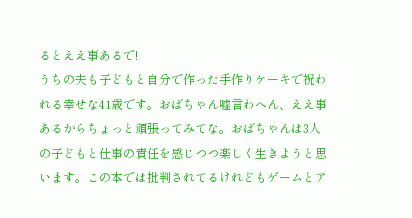るとええ事あるで!
うちの夫も子どもと自分で作った手作りケーキで祝われる幸せな41歳です。おばちゃん嘘言わへん、ええ事あるからちょっと頑張ってみてな。おばちゃんは3人の子どもと仕事の責任を感じつつ楽しく生きようと思います。この本では批判されてるけれどもゲームとア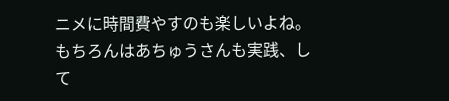ニメに時間費やすのも楽しいよね。もちろんはあちゅうさんも実践、して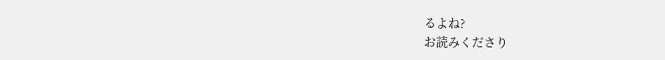るよね?
お読みくださり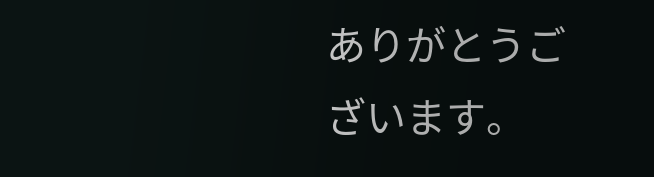ありがとうございます。